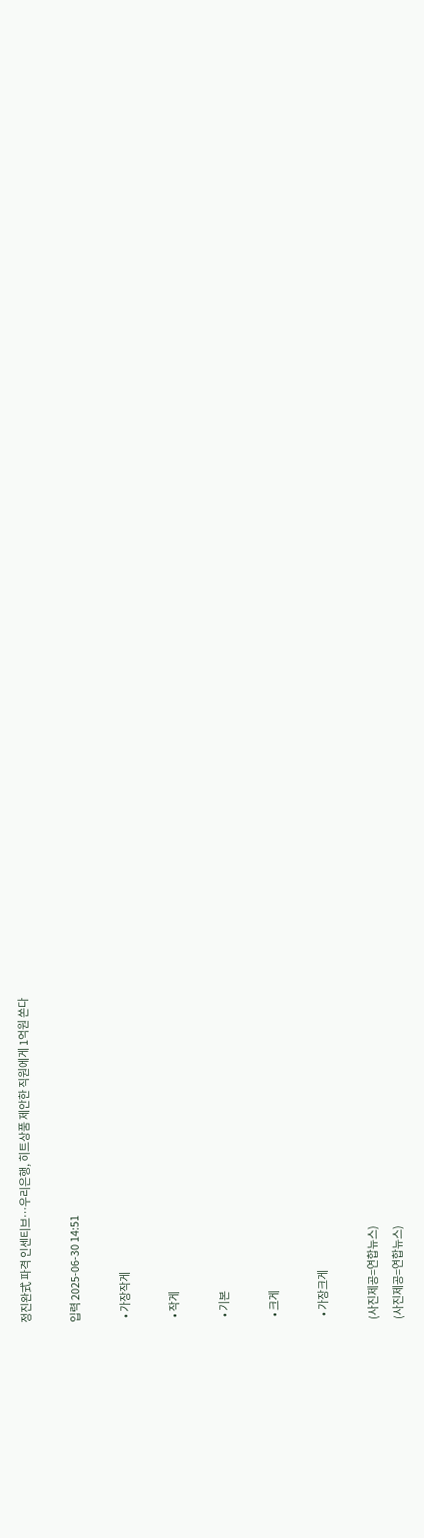정진완式 파격 인센티브⋯우리은행, 히트상품 제안한 직원에게 1억원 쏜다

입력 2025-06-30 14:51

  • 가장작게

  • 작게

  • 기본

  • 크게

  • 가장크게

(사진제공=연합뉴스)
(사진제공=연합뉴스)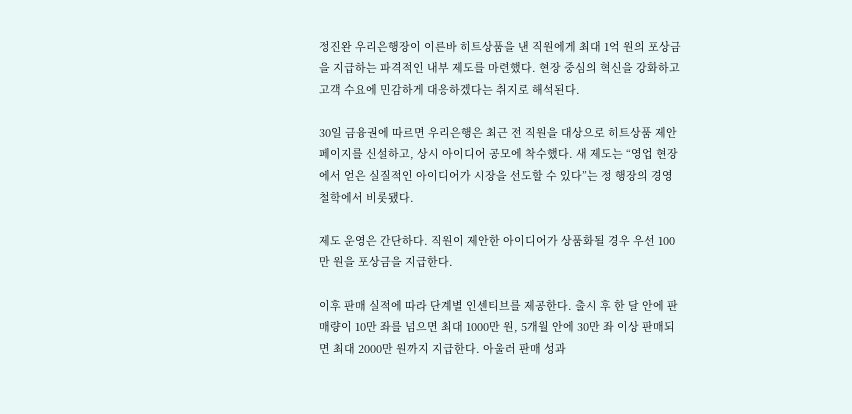정진완 우리은행장이 이른바 히트상품을 낸 직원에게 최대 1억 원의 포상금을 지급하는 파격적인 내부 제도를 마련했다. 현장 중심의 혁신을 강화하고 고객 수요에 민감하게 대응하겠다는 취지로 해석된다.

30일 금융권에 따르면 우리은행은 최근 전 직원을 대상으로 히트상품 제안 페이지를 신설하고, 상시 아이디어 공모에 착수했다. 새 제도는 “영업 현장에서 얻은 실질적인 아이디어가 시장을 선도할 수 있다”는 정 행장의 경영 철학에서 비롯됐다.

제도 운영은 간단하다. 직원이 제안한 아이디어가 상품화될 경우 우선 100만 원을 포상금을 지급한다.

이후 판매 실적에 따라 단계별 인센티브를 제공한다. 출시 후 한 달 안에 판매량이 10만 좌를 넘으면 최대 1000만 원, 5개월 안에 30만 좌 이상 판매되면 최대 2000만 원까지 지급한다. 아울러 판매 성과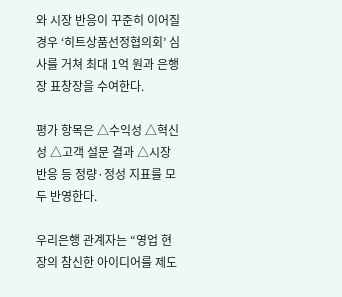와 시장 반응이 꾸준히 이어질 경우 ‘히트상품선정협의회’ 심사를 거쳐 최대 1억 원과 은행장 표창장을 수여한다.

평가 항목은 △수익성 △혁신성 △고객 설문 결과 △시장 반응 등 정량·정성 지표를 모두 반영한다.

우리은행 관계자는 “영업 현장의 참신한 아이디어를 제도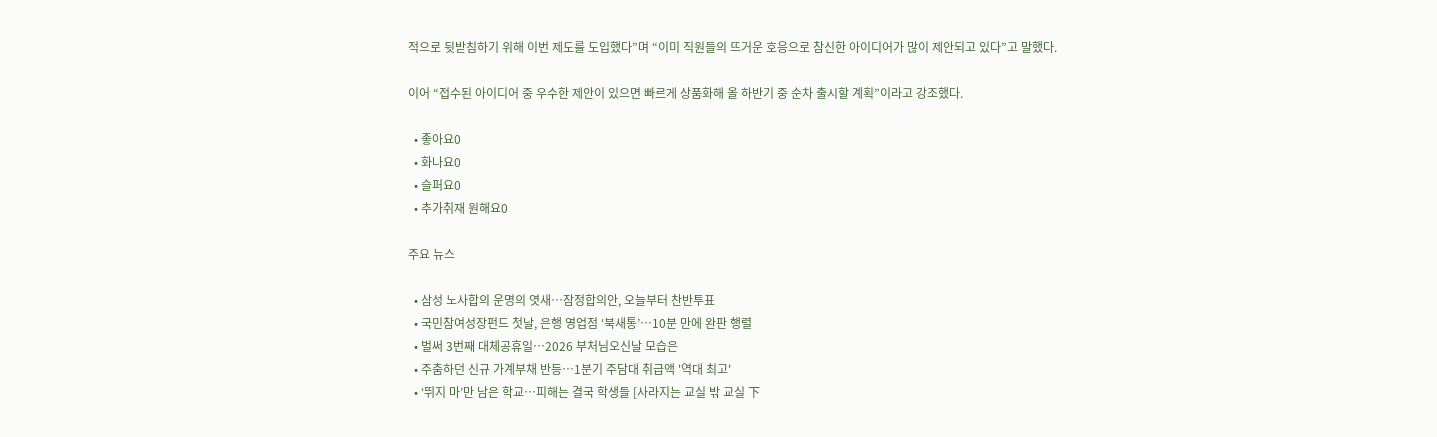적으로 뒷받침하기 위해 이번 제도를 도입했다”며 “이미 직원들의 뜨거운 호응으로 참신한 아이디어가 많이 제안되고 있다”고 말했다.

이어 “접수된 아이디어 중 우수한 제안이 있으면 빠르게 상품화해 올 하반기 중 순차 출시할 계획”이라고 강조했다.

  • 좋아요0
  • 화나요0
  • 슬퍼요0
  • 추가취재 원해요0

주요 뉴스

  • 삼성 노사합의 운명의 엿새⋯잠정합의안, 오늘부터 찬반투표
  • 국민참여성장펀드 첫날, 은행 영업점 ‘북새통’⋯10분 만에 완판 행렬
  • 벌써 3번째 대체공휴일…2026 부처님오신날 모습은
  • 주춤하던 신규 가계부채 반등⋯1분기 주담대 취급액 '역대 최고'
  • ‘뛰지 마’만 남은 학교…피해는 결국 학생들 [사라지는 교실 밖 교실 下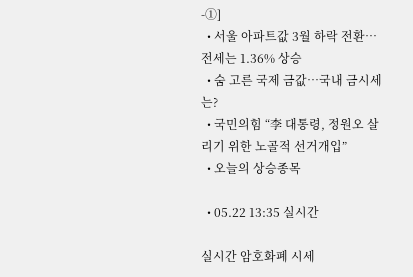-①]
  • 서울 아파트값 3월 하락 전환⋯전세는 1.36% 상승
  • 숨 고른 국제 금값…국내 금시세는?
  • 국민의힘 “李 대통령, 정원오 살리기 위한 노골적 선거개입”
  • 오늘의 상승종목

  • 05.22 13:35 실시간

실시간 암호화폐 시세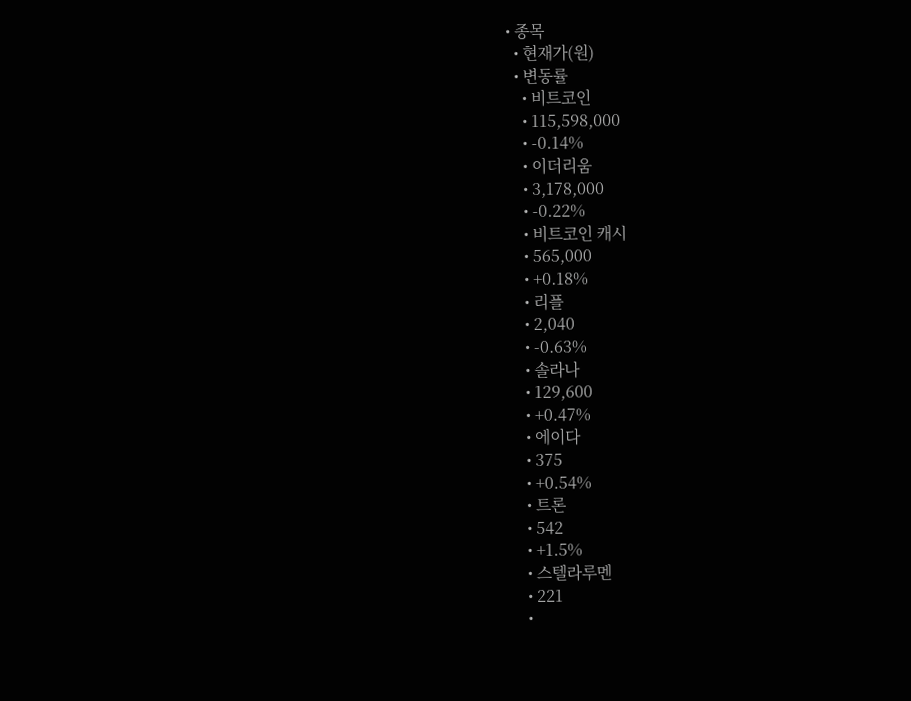• 종목
  • 현재가(원)
  • 변동률
    • 비트코인
    • 115,598,000
    • -0.14%
    • 이더리움
    • 3,178,000
    • -0.22%
    • 비트코인 캐시
    • 565,000
    • +0.18%
    • 리플
    • 2,040
    • -0.63%
    • 솔라나
    • 129,600
    • +0.47%
    • 에이다
    • 375
    • +0.54%
    • 트론
    • 542
    • +1.5%
    • 스텔라루멘
    • 221
    •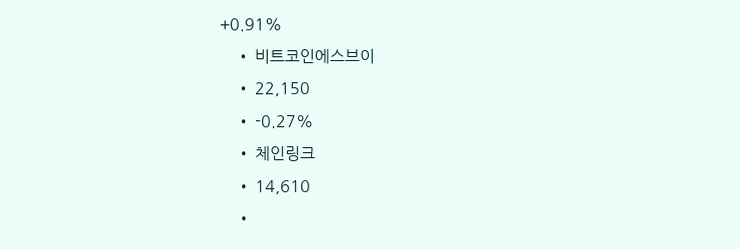+0.91%
    • 비트코인에스브이
    • 22,150
    • -0.27%
    • 체인링크
    • 14,610
    •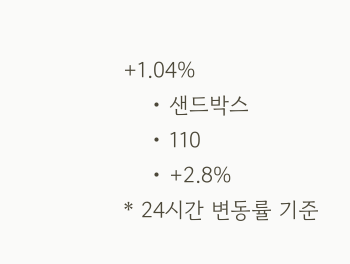+1.04%
    • 샌드박스
    • 110
    • +2.8%
* 24시간 변동률 기준